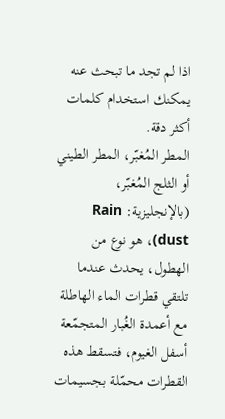اذا لم تجد ما تبحث عنه يمكنك استخدام كلمات أكثر دقة.
المطر المُغبّر، المطر الطيني أو الثلج المُغبّر، (بالإنجليزية: Rain dust)، هو نوع من الهطول، يحدث عندما تلتقي قطرات الماء الهاطلة مع أعمدة الغُبار المتجمّعة أسفل الغيوم، فتسقط هذه القطرات محمّلة بجسيمات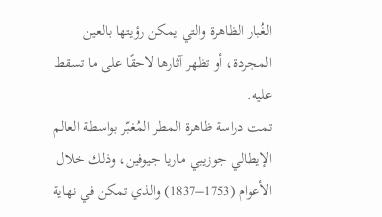الغُبار الظاهرة والتي يمكن رؤيتها بالعين المجردة، أو تظهر آثارها لاحقًا على ما تسقط عليه.
تمت دراسة ظاهرة المطر المُغبّر بواسطة العالم الإيطالي جوزيبي ماريا جيوفين، وذلك خلال الأعوام (1753–1837) والذي تمكن في نهاية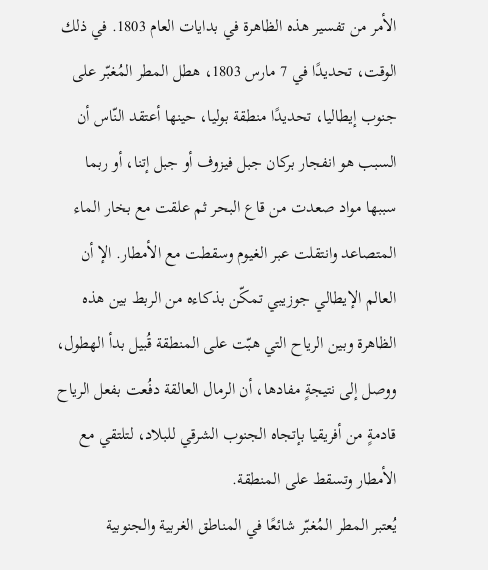الأمر من تفسير هذه الظاهرة في بدايات العام 1803. في ذلك الوقت، تحديدًا في 7 مارس 1803، هطل المطر المُغبّر على جنوب إيطاليا، تحديدًا منطقة بوليا، حينها أعتقد النّاس أن السبب هو انفجار بركان جبل فيزوف أو جبل إتنا، أو ربما سببها مواد صعدت من قاع البحر ثم علقت مع بخار الماء المتصاعد وانتقلت عبر الغيوم وسقطت مع الأمطار. الإ أن العالم الإيطالي جوزيبي تمكّن بذكاءه من الربط بين هذه الظاهرة وبين الرياح التي هبّت على المنطقة قُبيل بدأ الهطول، ووصل إلى نتيجةٍ مفادها، أن الرمال العالقة دفُعت بفعل الرياح قادمةٍ من أفريقيا بإتجاه الجنوب الشرقي للبلاد، لتلتقي مع الأمطار وتسقط على المنطقة.
يُعتبر المطر المُغبّر شائعًا في المناطق الغربية والجنوبية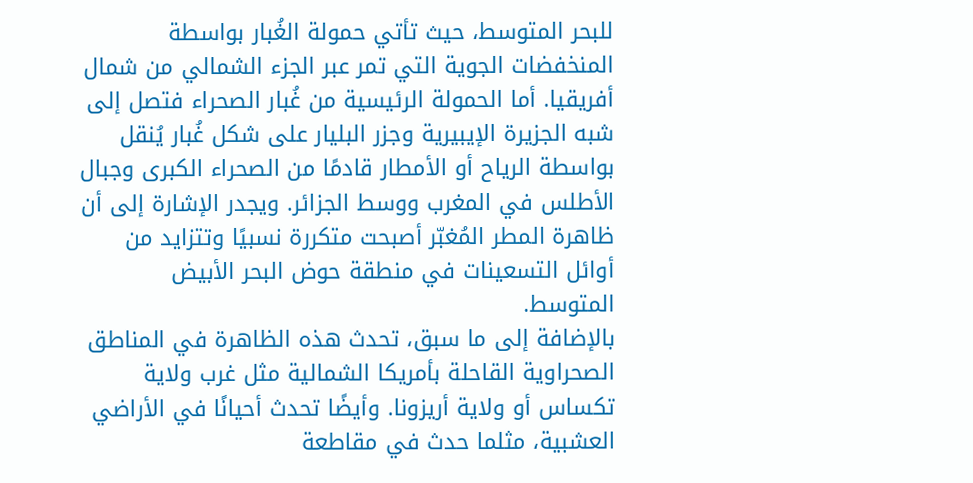للبحر المتوسط، حيث تأتي حمولة الغُبار بواسطة المنخفضات الجوية التي تمر عبر الجزء الشمالي من شمال أفريقيا. أما الحمولة الرئيسية من غُبار الصحراء فتصل إلى شبه الجزيرة الإيبيرية وجزر البليار على شكل غُبار يُنقل بواسطة الرياح أو الأمطار قادمًا من الصحراء الكبرى وجبال الأطلس في المغرب ووسط الجزائر. ويجدر الإشارة إلى أن ظاهرة المطر المُغبّر أصبحت متكررة نسبيًا وتتزايد من أوائل التسعينات في منطقة حوض البحر الأبيض المتوسط.
بالإضافة إلى ما سبق، تحدث هذه الظاهرة في المناطق الصحراوية القاحلة بأمريكا الشمالية مثل غرب ولاية تكساس أو ولاية أريزونا. وأيضًا تحدث أحيانًا في الأراضي العشبية، مثلما حدث في مقاطعة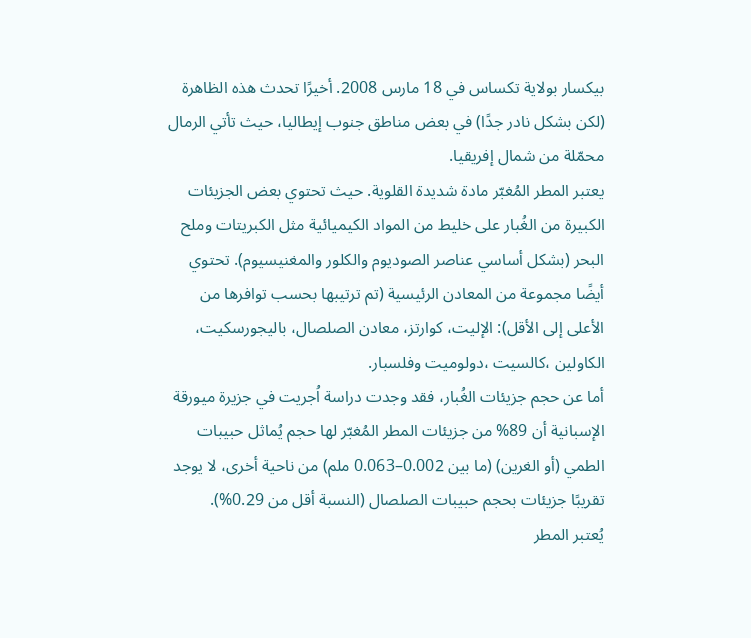بيكسار بولاية تكساس في 18 مارس 2008. أخيرًا تحدث هذه الظاهرة (لكن بشكل نادر جدًا) في بعض مناطق جنوب إيطاليا، حيث تأتي الرمال محمّلة من شمال إفريقيا.
يعتبر المطر المُغبّر مادة شديدة القلوية. حيث تحتوي بعض الجزيئات الكبيرة من الغُبار على خليط من المواد الكيميائية مثل الكبريتات وملح البحر (بشكل أساسي عناصر الصوديوم والكلور والمغنيسيوم). تحتوي أيضًا مجموعة من المعادن الرئيسية (تم ترتيبها بحسب توافرها من الأعلى إلى الأقل): الإليت، كوارتز، معادن الصلصال، باليجورسكيت، الكاولين ،كالسيت ،دولوميت وفلسبار.
أما عن حجم جزيئات الغُبار، فقد وجدت دراسة اُجريت في جزيرة ميورقة الإسبانية أن 89% من جزيئات المطر المُغبّر لها حجم يُماثل حبيبات الطمي (أو الغرين) (ما بين 0.002–0.063 ملم) من ناحية أخرى، لا يوجد تقريبًا جزيئات بحجم حبيبات الصلصال (النسبة أقل من 0.29%).
يُعتبر المطر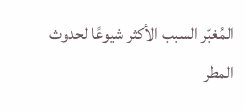المُغبّر السبب الأكثر شيوعًا لحدوث المطر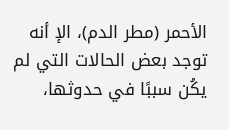الأحمر (مطر الدم)، الإ أنه توجد بعض الحالات التي لم يكُن سببًا في حدوثها،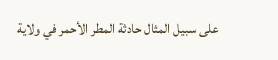على سبيل المثال حادثة المطر الأحمر في ولاية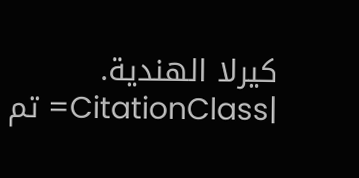كيرلا الهندية.
|CitationClass= تم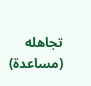تجاهله (مساعدة)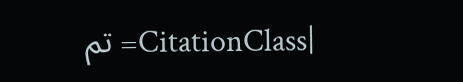|CitationClass= تم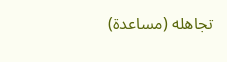تجاهله (مساعدة)